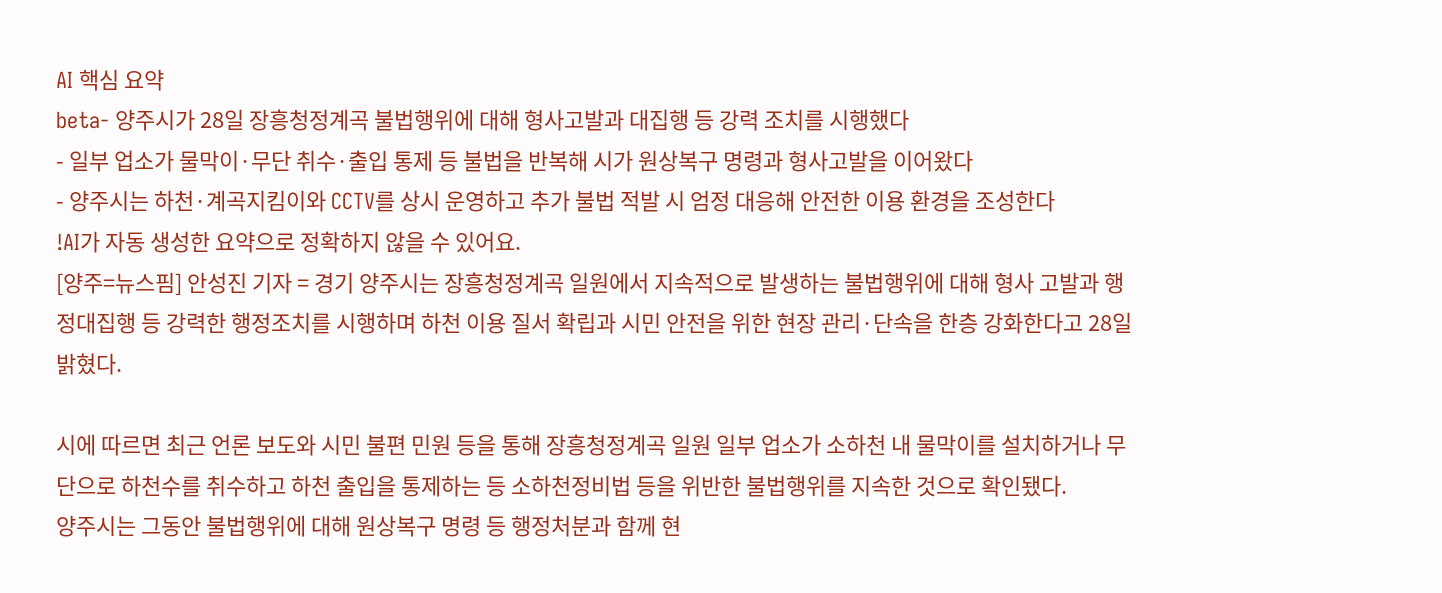AI 핵심 요약
beta- 양주시가 28일 장흥청정계곡 불법행위에 대해 형사고발과 대집행 등 강력 조치를 시행했다
- 일부 업소가 물막이·무단 취수·출입 통제 등 불법을 반복해 시가 원상복구 명령과 형사고발을 이어왔다
- 양주시는 하천·계곡지킴이와 CCTV를 상시 운영하고 추가 불법 적발 시 엄정 대응해 안전한 이용 환경을 조성한다
!AI가 자동 생성한 요약으로 정확하지 않을 수 있어요.
[양주=뉴스핌] 안성진 기자 = 경기 양주시는 장흥청정계곡 일원에서 지속적으로 발생하는 불법행위에 대해 형사 고발과 행정대집행 등 강력한 행정조치를 시행하며 하천 이용 질서 확립과 시민 안전을 위한 현장 관리·단속을 한층 강화한다고 28일 밝혔다.

시에 따르면 최근 언론 보도와 시민 불편 민원 등을 통해 장흥청정계곡 일원 일부 업소가 소하천 내 물막이를 설치하거나 무단으로 하천수를 취수하고 하천 출입을 통제하는 등 소하천정비법 등을 위반한 불법행위를 지속한 것으로 확인됐다.
양주시는 그동안 불법행위에 대해 원상복구 명령 등 행정처분과 함께 현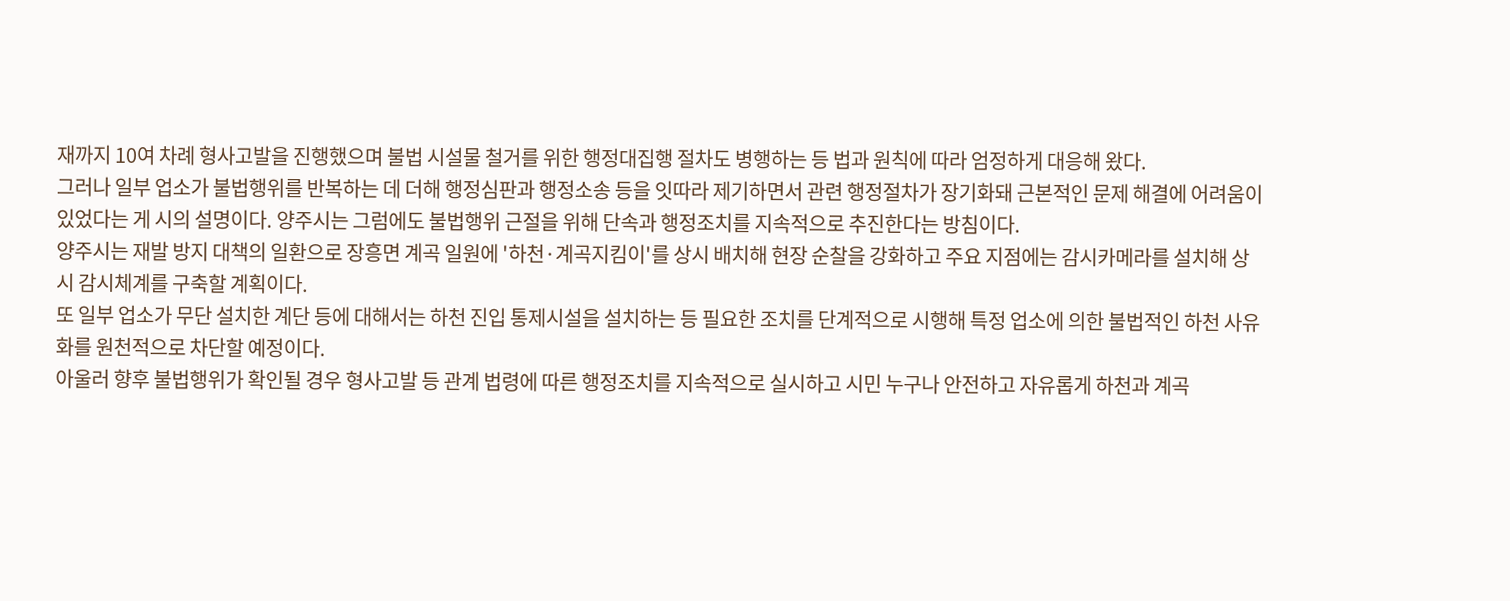재까지 10여 차례 형사고발을 진행했으며 불법 시설물 철거를 위한 행정대집행 절차도 병행하는 등 법과 원칙에 따라 엄정하게 대응해 왔다.
그러나 일부 업소가 불법행위를 반복하는 데 더해 행정심판과 행정소송 등을 잇따라 제기하면서 관련 행정절차가 장기화돼 근본적인 문제 해결에 어려움이 있었다는 게 시의 설명이다. 양주시는 그럼에도 불법행위 근절을 위해 단속과 행정조치를 지속적으로 추진한다는 방침이다.
양주시는 재발 방지 대책의 일환으로 장흥면 계곡 일원에 '하천·계곡지킴이'를 상시 배치해 현장 순찰을 강화하고 주요 지점에는 감시카메라를 설치해 상시 감시체계를 구축할 계획이다.
또 일부 업소가 무단 설치한 계단 등에 대해서는 하천 진입 통제시설을 설치하는 등 필요한 조치를 단계적으로 시행해 특정 업소에 의한 불법적인 하천 사유화를 원천적으로 차단할 예정이다.
아울러 향후 불법행위가 확인될 경우 형사고발 등 관계 법령에 따른 행정조치를 지속적으로 실시하고 시민 누구나 안전하고 자유롭게 하천과 계곡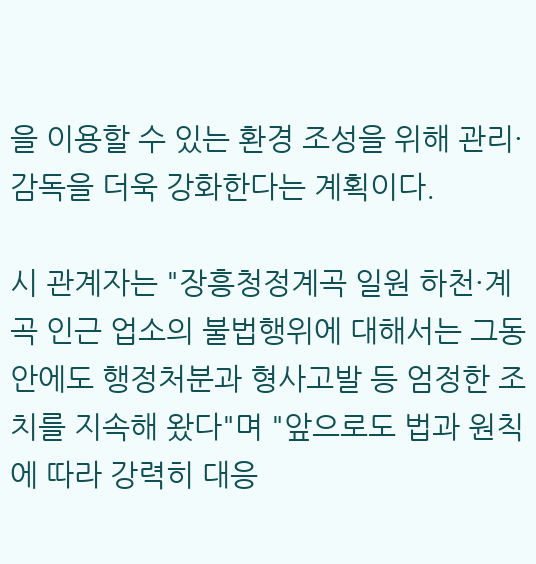을 이용할 수 있는 환경 조성을 위해 관리·감독을 더욱 강화한다는 계획이다.

시 관계자는 "장흥청정계곡 일원 하천·계곡 인근 업소의 불법행위에 대해서는 그동안에도 행정처분과 형사고발 등 엄정한 조치를 지속해 왔다"며 "앞으로도 법과 원칙에 따라 강력히 대응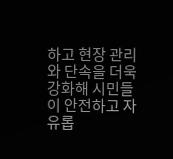하고 현장 관리와 단속을 더욱 강화해 시민들이 안전하고 자유롭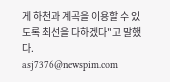게 하천과 계곡을 이용할 수 있도록 최선을 다하겠다"고 말했다.
asj7376@newspim.com